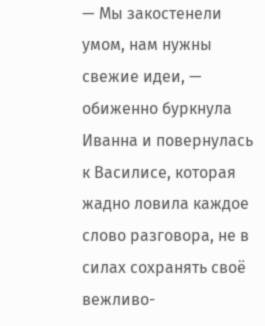— Мы закостенели умом, нам нужны свежие идеи, — обиженно буркнула Иванна и повернулась к Василисе, которая жадно ловила каждое слово разговора, не в силах сохранять своё вежливо-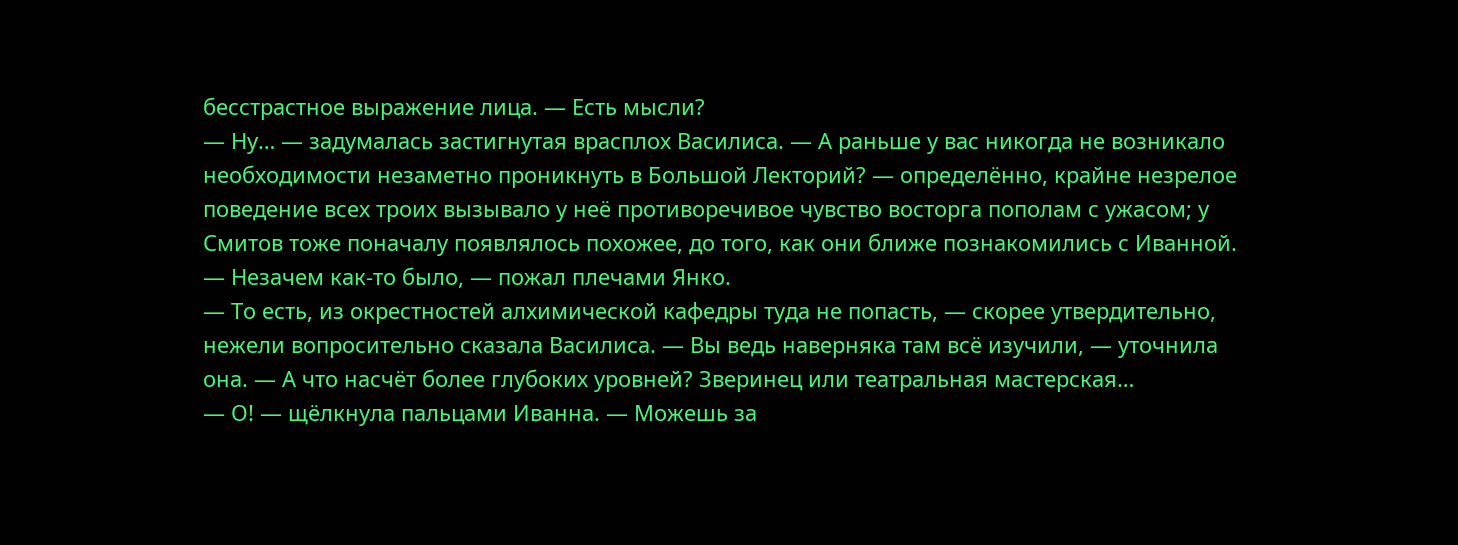бесстрастное выражение лица. — Есть мысли?
— Ну… — задумалась застигнутая врасплох Василиса. — А раньше у вас никогда не возникало необходимости незаметно проникнуть в Большой Лекторий? — определённо, крайне незрелое поведение всех троих вызывало у неё противоречивое чувство восторга пополам с ужасом; у Смитов тоже поначалу появлялось похожее, до того, как они ближе познакомились с Иванной.
— Незачем как-то было, — пожал плечами Янко.
— То есть, из окрестностей алхимической кафедры туда не попасть, — скорее утвердительно, нежели вопросительно сказала Василиса. — Вы ведь наверняка там всё изучили, — уточнила она. — А что насчёт более глубоких уровней? Зверинец или театральная мастерская…
— О! — щёлкнула пальцами Иванна. — Можешь за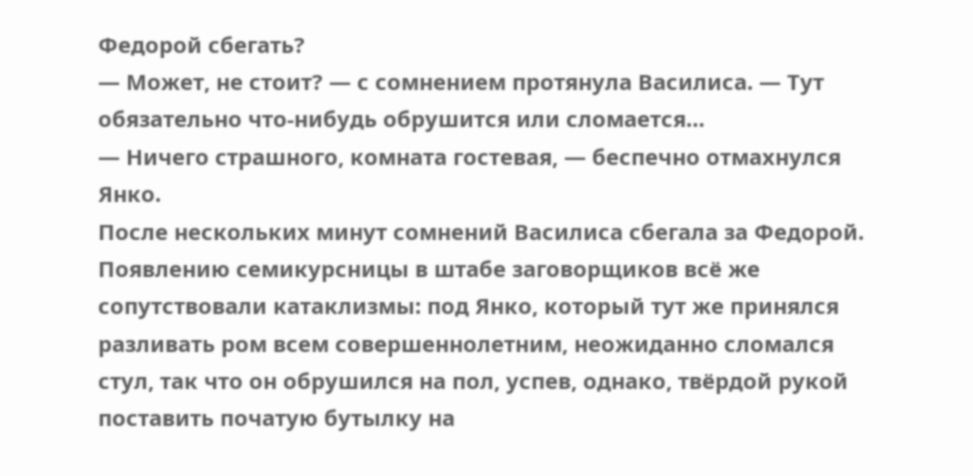Федорой сбегать?
— Может, не стоит? — с сомнением протянула Василиса. — Тут обязательно что-нибудь обрушится или сломается…
— Ничего страшного, комната гостевая, — беспечно отмахнулся Янко.
После нескольких минут сомнений Василиса сбегала за Федорой. Появлению семикурсницы в штабе заговорщиков всё же сопутствовали катаклизмы: под Янко, который тут же принялся разливать ром всем совершеннолетним, неожиданно сломался стул, так что он обрушился на пол, успев, однако, твёрдой рукой поставить початую бутылку на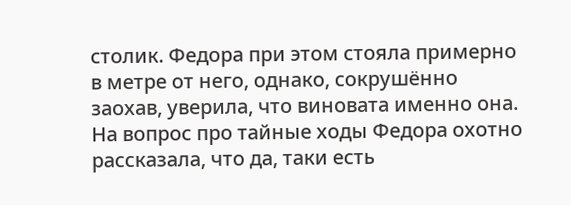столик. Федора при этом стояла примерно в метре от него, однако, сокрушённо заохав, уверила, что виновата именно она. На вопрос про тайные ходы Федора охотно рассказала, что да, таки есть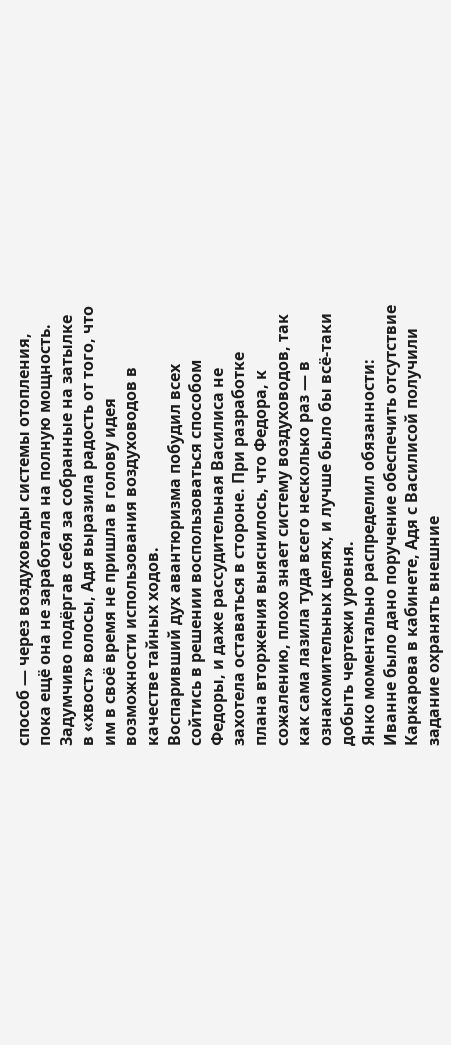способ — через воздуховоды системы отопления, пока ещё она не заработала на полную мощность. Задумчиво подёргав себя за собранные на затылке в «хвост» волосы, Адя выразила радость от того, что им в своё время не пришла в голову идея возможности использования воздуховодов в качестве тайных ходов.
Воспаривший дух авантюризма побудил всех сойтись в решении воспользоваться способом Федоры, и даже рассудительная Василиса не захотела оставаться в стороне. При разработке плана вторжения выяснилось, что Федора, к сожалению, плохо знает систему воздуховодов, так как сама лазила туда всего несколько раз — в ознакомительных целях, и лучше было бы всё-таки добыть чертежи уровня.
Янко моментально распределил обязанности: Иванне было дано поручение обеспечить отсутствие Каркарова в кабинете, Адя с Василисой получили задание охранять внешние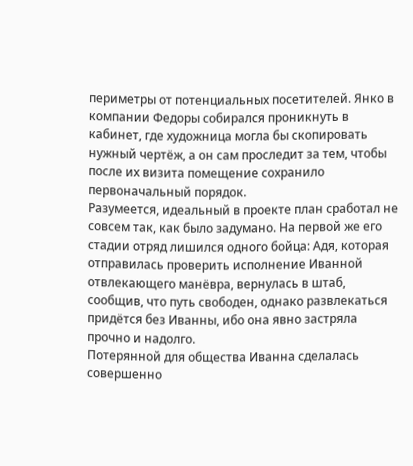периметры от потенциальных посетителей. Янко в компании Федоры собирался проникнуть в кабинет, где художница могла бы скопировать нужный чертёж, а он сам проследит за тем, чтобы после их визита помещение сохранило первоначальный порядок.
Разумеется, идеальный в проекте план сработал не совсем так, как было задумано. На первой же его стадии отряд лишился одного бойца: Адя, которая отправилась проверить исполнение Иванной отвлекающего манёвра, вернулась в штаб, сообщив, что путь свободен, однако развлекаться придётся без Иванны, ибо она явно застряла прочно и надолго.
Потерянной для общества Иванна сделалась совершенно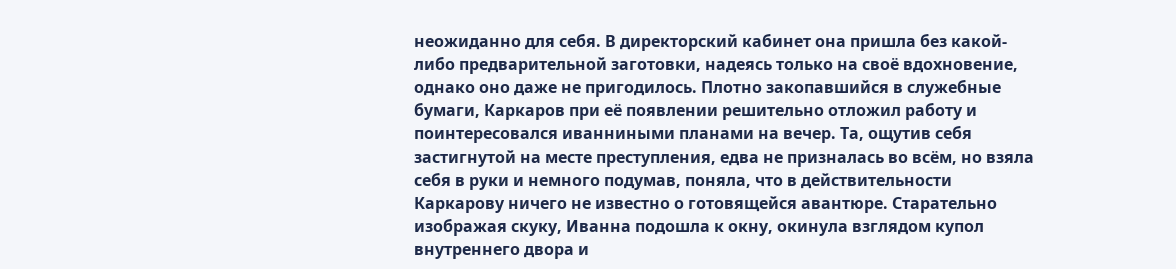неожиданно для себя. В директорский кабинет она пришла без какой-либо предварительной заготовки, надеясь только на своё вдохновение, однако оно даже не пригодилось. Плотно закопавшийся в служебные бумаги, Каркаров при её появлении решительно отложил работу и поинтересовался иванниными планами на вечер. Та, ощутив себя застигнутой на месте преступления, едва не призналась во всём, но взяла себя в руки и немного подумав, поняла, что в действительности Каркарову ничего не известно о готовящейся авантюре. Старательно изображая скуку, Иванна подошла к окну, окинула взглядом купол внутреннего двора и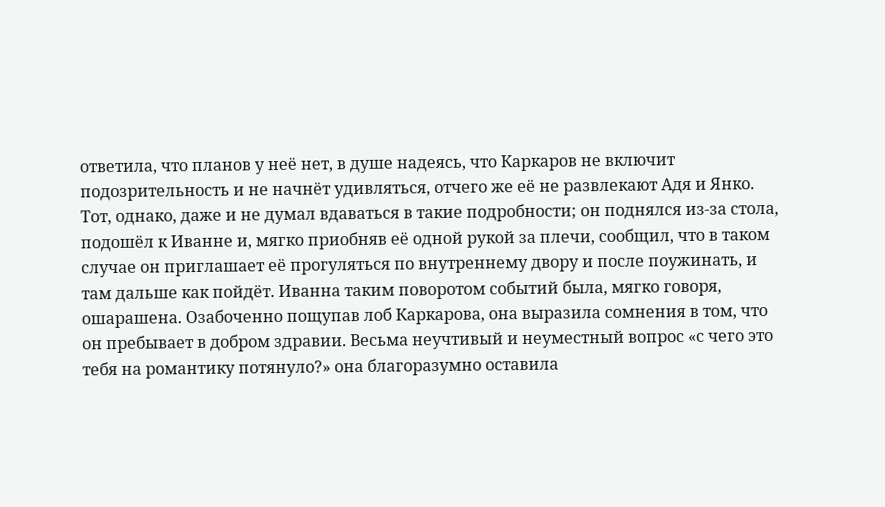ответила, что планов у неё нет, в душе надеясь, что Каркаров не включит подозрительность и не начнёт удивляться, отчего же её не развлекают Адя и Янко. Тот, однако, даже и не думал вдаваться в такие подробности; он поднялся из-за стола, подошёл к Иванне и, мягко приобняв её одной рукой за плечи, сообщил, что в таком случае он приглашает её прогуляться по внутреннему двору и после поужинать, и там дальше как пойдёт. Иванна таким поворотом событий была, мягко говоря, ошарашена. Озабоченно пощупав лоб Каркарова, она выразила сомнения в том, что он пребывает в добром здравии. Весьма неучтивый и неуместный вопрос «с чего это тебя на романтику потянуло?» она благоразумно оставила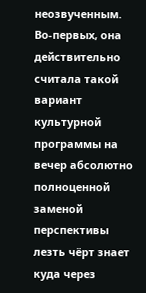неозвученным. Во-первых, она действительно считала такой вариант культурной программы на вечер абсолютно полноценной заменой перспективы лезть чёрт знает куда через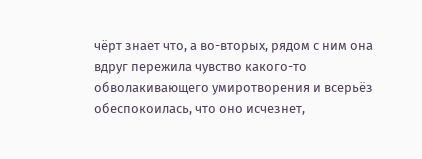чёрт знает что, а во-вторых, рядом с ним она вдруг пережила чувство какого-то обволакивающего умиротворения и всерьёз обеспокоилась, что оно исчезнет,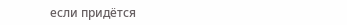если придётся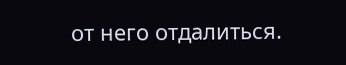от него отдалиться.